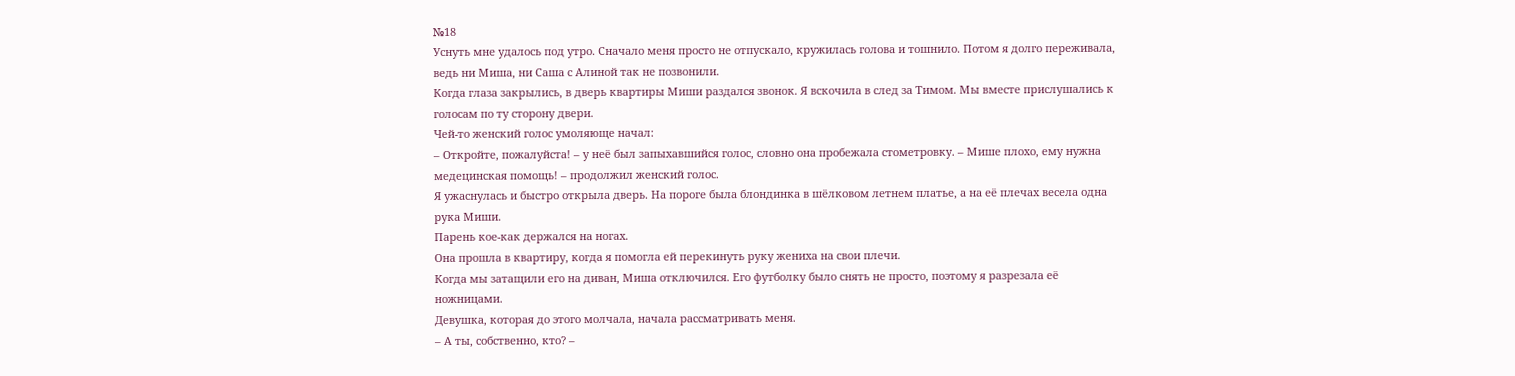№18
Уснуть мне удалось под утро. Сначало меня просто не отпускало, кружилась голова и тошнило. Потом я долго переживала, ведь ни Миша, ни Саша с Алиной так не позвонили.
Когда глаза закрылись, в дверь квартиры Миши раздался звонок. Я вскочила в след за Тимом. Мы вместе прислушались к голосам по ту сторону двери.
Чей-то женский голос умоляюще начал:
– Откройте, пожалуйста! – у неё был запыхавшийся голос, словно она пробежала стометровку. – Мише плохо, ему нужна медецинская помощь! – продолжил женский голос.
Я ужаснулась и быстро открыла дверь. На пороге была блондинка в шёлковом летнем платье, а на её плечах весела одна рука Миши.
Парень кое-как держался на ногах.
Она прошла в квартиру, когда я помогла ей перекинуть руку жениха на свои плечи.
Когда мы затащили его на диван, Миша отключился. Его футболку было снять не просто, поэтому я разрезала её ножницами.
Девушка, которая до этого молчала, начала рассматривать меня.
– А ты, собственно, кто? –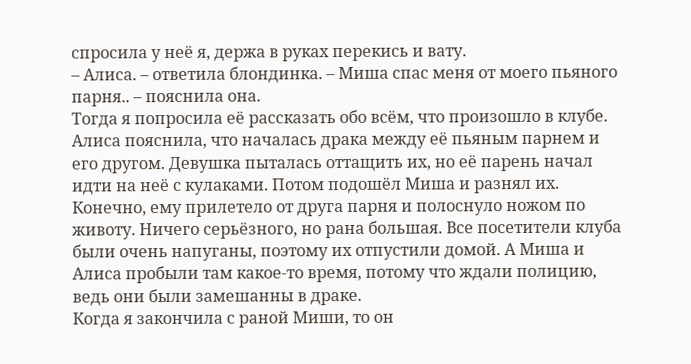спросила у неё я, держа в руках перекись и вату.
– Алиса. – ответила блондинка. – Миша спас меня от моего пьяного парня.. – пояснила она.
Тогда я попросила её рассказать обо всём, что произошло в клубе.
Алиса пояснила, что началась драка между её пьяным парнем и его другом. Девушка пыталась оттащить их, но её парень начал идти на неё с кулаками. Потом подошёл Миша и разнял их. Конечно, ему прилетело от друга парня и полоснуло ножом по животу. Ничего серьёзного, но рана большая. Все посетители клуба были очень напуганы, поэтому их отпустили домой. А Миша и Алиса пробыли там какое-то время, потому что ждали полицию, ведь они были замешанны в драке.
Когда я закончила с раной Миши, то он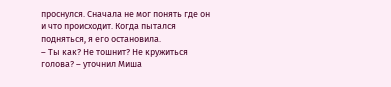проснулся. Сначала не мог понять где он и что происходит. Когда пытался подняться, я его остановила.
– Ты как? Не тошнит? Не кружиться голова? – уточнил Миша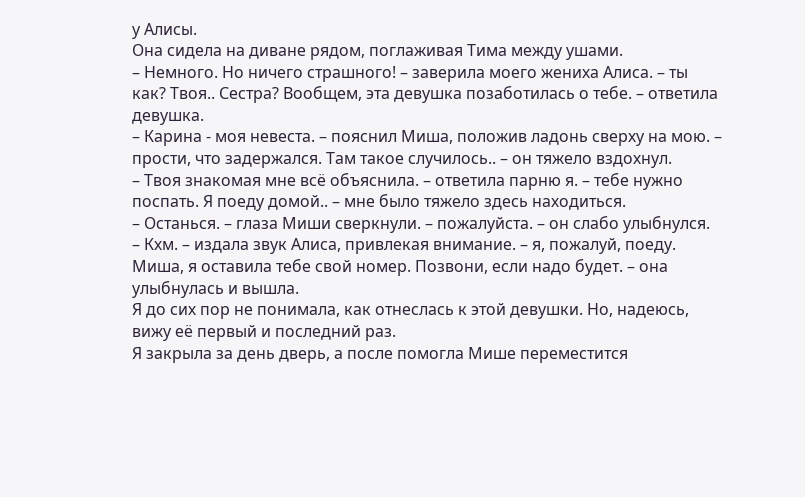у Алисы.
Она сидела на диване рядом, поглаживая Тима между ушами.
– Немного. Но ничего страшного! – заверила моего жениха Алиса. – ты как? Твоя.. Сестра? Вообщем, эта девушка позаботилась о тебе. – ответила девушка.
– Карина - моя невеста. – пояснил Миша, положив ладонь сверху на мою. – прости, что задержался. Там такое случилось.. – он тяжело вздохнул.
– Твоя знакомая мне всё объяснила. – ответила парню я. – тебе нужно поспать. Я поеду домой.. – мне было тяжело здесь находиться.
– Останься. – глаза Миши сверкнули. – пожалуйста. – он слабо улыбнулся.
– Кхм. – издала звук Алиса, привлекая внимание. – я, пожалуй, поеду. Миша, я оставила тебе свой номер. Позвони, если надо будет. – она улыбнулась и вышла.
Я до сих пор не понимала, как отнеслась к этой девушки. Но, надеюсь, вижу её первый и последний раз.
Я закрыла за день дверь, а после помогла Мише переместится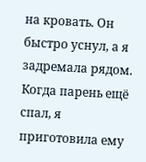на кровать. Он быстро уснул, а я задремала рядом.
Когда парень ещё спал, я приготовила ему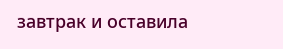завтрак и оставила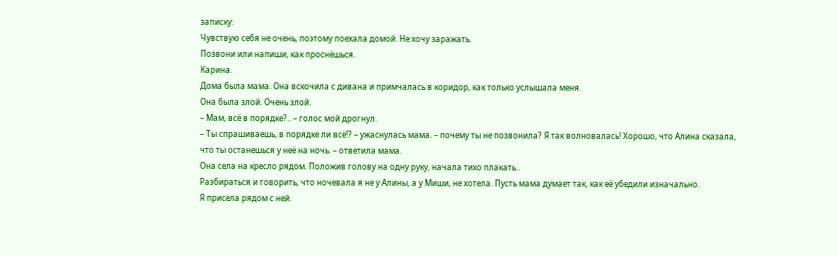записку:
Чувствую себя не очень, поэтому поехала домой. Не хочу заражать.
Позвони или напиши, как проснёшься.
Карина.
Дома была мама. Она вскочила с дивана и примчалась в коридор, как только услышала меня.
Она была злой. Очень злой.
– Мам, всё в порядке?.. – голос мой дрогнул.
– Ты спрашиваешь, в порядке ли всё!? – ужаснулась мама. – почему ты не позвонила? Я так волновалась! Хорошо, что Алина сказала, что ты останешься у неё на ночь. – ответила мама.
Она села на кресло рядом. Положив голову на одну руку, начала тихо плакать..
Разбираться и говорить, что ночевала я не у Алины, а у Миши, не хотела. Пусть мама думает так, как её убедили изначально.
Я присела рядом с ней.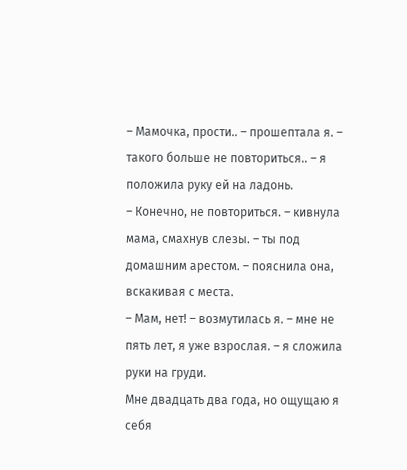– Мамочка, прости.. – прошептала я. – такого больше не повториться.. – я положила руку ей на ладонь.
– Конечно, не повториться. – кивнула мама, смахнув слезы. – ты под домашним арестом. – пояснила она, вскакивая с места.
– Мам, нет! – возмутилась я. – мне не пять лет, я уже взрослая. – я сложила руки на груди.
Мне двадцать два года, но ощущаю я себя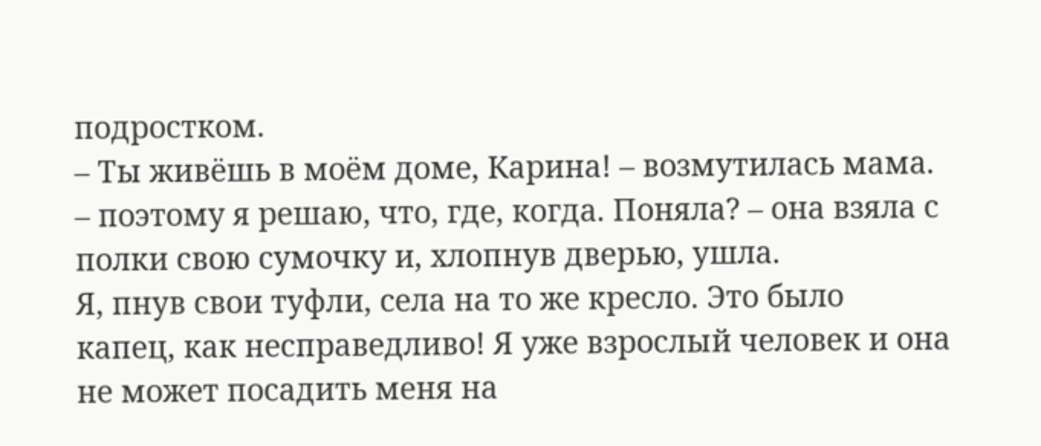подростком.
– Ты живёшь в моём доме, Карина! – возмутилась мама. – поэтому я решаю, что, где, когда. Поняла? – она взяла с полки свою сумочку и, хлопнув дверью, ушла.
Я, пнув свои туфли, села на то же кресло. Это было капец, как несправедливо! Я уже взрослый человек и она не может посадить меня на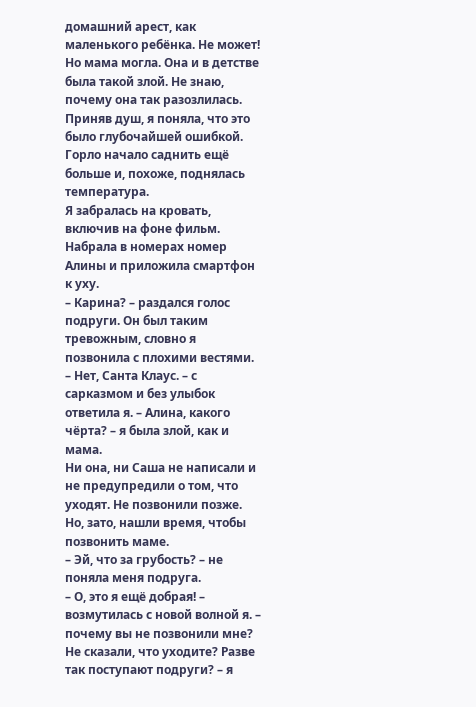домашний арест, как маленького ребёнка. Не может!
Но мама могла. Она и в детстве была такой злой. Не знаю, почему она так разозлилась.
Приняв душ, я поняла, что это было глубочайшей ошибкой. Горло начало саднить ещё больше и, похоже, поднялась температура.
Я забралась на кровать, включив на фоне фильм. Набрала в номерах номер Алины и приложила смартфон к уху.
– Карина? – раздался голос подруги. Он был таким тревожным, словно я позвонила с плохими вестями.
– Нет, Санта Клаус. – с сарказмом и без улыбок ответила я. – Алина, какого чёрта? – я была злой, как и мама.
Ни она, ни Саша не написали и не предупредили о том, что уходят. Не позвонили позже. Но, зато, нашли время, чтобы позвонить маме.
– Эй, что за грубость? – не поняла меня подруга.
– О, это я ещё добрая! – возмутилась с новой волной я. – почему вы не позвонили мне? Не сказали, что уходите? Разве так поступают подруги? – я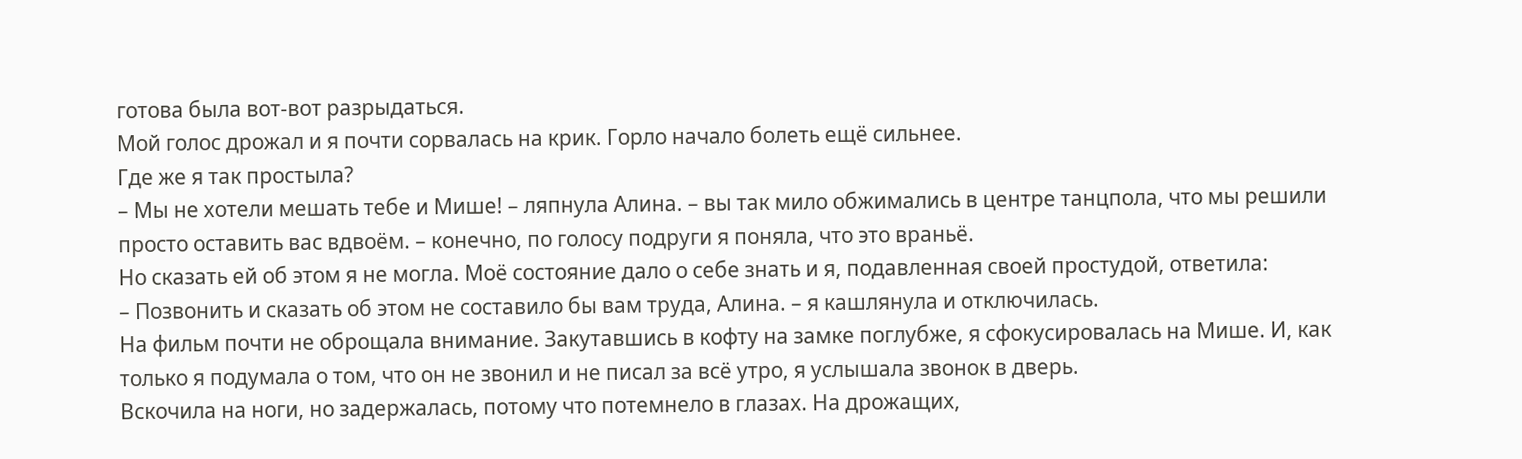готова была вот-вот разрыдаться.
Мой голос дрожал и я почти сорвалась на крик. Горло начало болеть ещё сильнее.
Где же я так простыла?
– Мы не хотели мешать тебе и Мише! – ляпнула Алина. – вы так мило обжимались в центре танцпола, что мы решили просто оставить вас вдвоём. – конечно, по голосу подруги я поняла, что это враньё.
Но сказать ей об этом я не могла. Моё состояние дало о себе знать и я, подавленная своей простудой, ответила:
– Позвонить и сказать об этом не составило бы вам труда, Алина. – я кашлянула и отключилась.
На фильм почти не оброщала внимание. Закутавшись в кофту на замке поглубже, я сфокусировалась на Мише. И, как только я подумала о том, что он не звонил и не писал за всё утро, я услышала звонок в дверь.
Вскочила на ноги, но задержалась, потому что потемнело в глазах. На дрожащих,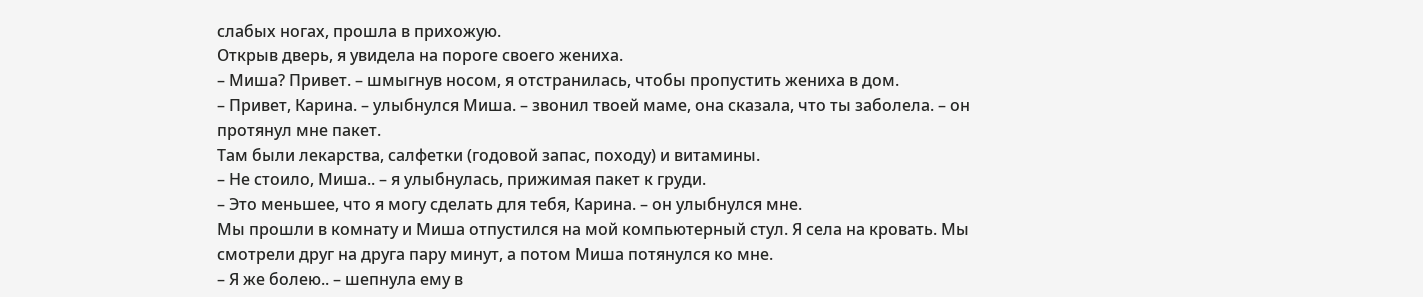слабых ногах, прошла в прихожую.
Открыв дверь, я увидела на пороге своего жениха.
– Миша? Привет. – шмыгнув носом, я отстранилась, чтобы пропустить жениха в дом.
– Привет, Карина. – улыбнулся Миша. – звонил твоей маме, она сказала, что ты заболела. – он протянул мне пакет.
Там были лекарства, салфетки (годовой запас, походу) и витамины.
– Не стоило, Миша.. – я улыбнулась, прижимая пакет к груди.
– Это меньшее, что я могу сделать для тебя, Карина. – он улыбнулся мне.
Мы прошли в комнату и Миша отпустился на мой компьютерный стул. Я села на кровать. Мы смотрели друг на друга пару минут, а потом Миша потянулся ко мне.
– Я же болею.. – шепнула ему в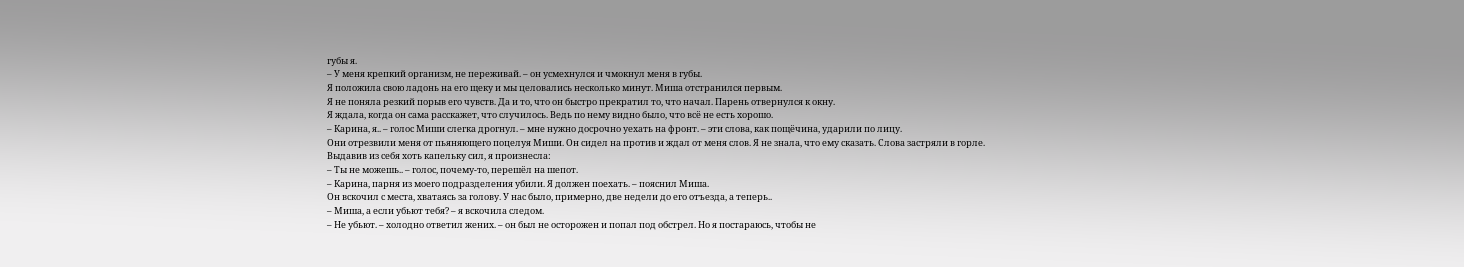губы я.
– У меня крепкий организм, не переживай. – он усмехнулся и чмокнул меня в губы.
Я положила свою ладонь на его щеку и мы целовались несколько минут. Миша отстранился первым.
Я не поняла резкий порыв его чувств. Да и то, что он быстро прекратил то, что начал. Парень отвернулся к окну.
Я ждала, когда он сама расскажет, что случилось. Ведь по нему видно было, что всё не есть хорошо.
– Карина, я.. – голос Миши слегка дрогнул. – мне нужно досрочно уехать на фронт. – эти слова, как пощёчина, ударили по лицу.
Они отрезвили меня от пьяняющего поцелуя Миши. Он сидел на против и ждал от меня слов. Я не знала, что ему сказать. Слова застряли в горле.
Выдавив из себя хоть капельку сил, я произнесла:
– Ты не можешь.. – голос, почему-то, перешёл на шепот.
– Карина, парня из моего подразделения убили. Я должен поехать. – пояснил Миша.
Он вскочил с места, хватаясь за голову. У нас было, примерно, две недели до его отъезда, а теперь..
– Миша, а если убьют тебя? – я вскочила следом.
– Не убьют. – холодно ответил жених. – он был не осторожен и попал под обстрел. Но я постараюсь, чтобы не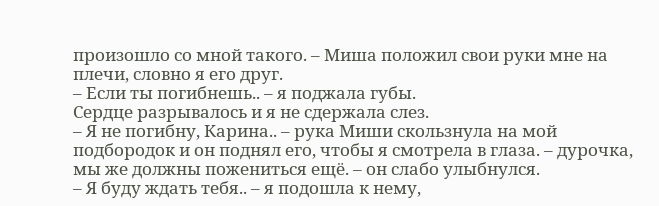произошло со мной такого. – Миша положил свои руки мне на плечи, словно я его друг.
– Если ты погибнешь.. – я поджала губы.
Сердце разрывалось и я не сдержала слез.
– Я не погибну, Карина.. – рука Миши скользнула на мой подбородок и он поднял его, чтобы я смотрела в глаза. – дурочка, мы же должны пожениться ещё. – он слабо улыбнулся.
– Я буду ждать тебя.. – я подошла к нему,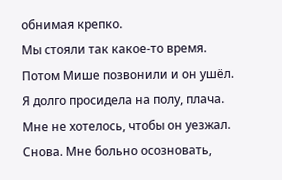обнимая крепко.
Мы стояли так какое-то время. Потом Мише позвонили и он ушёл.
Я долго просидела на полу, плача. Мне не хотелось, чтобы он уезжал. Снова. Мне больно осозновать,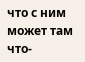что с ним может там что-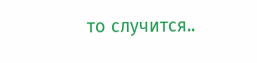то случится..